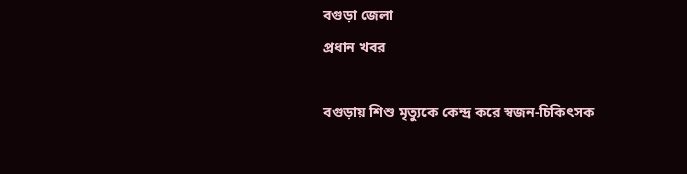বগুড়া জেলা
প্রধান খবর

বগুড়ায় শিশু মৃত্যুকে কেন্দ্র করে স্বজন-চিকিৎসক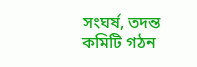সংঘর্ষ, তদন্ত কমিটি গঠন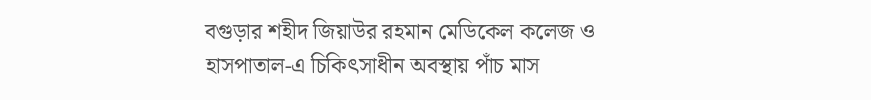বগুড়ার শহীদ জিয়াউর রহমান মেডিকেল কলেজ ও হাসপাতাল-এ চিকিৎসাধীন অবস্থায় পাঁচ মাস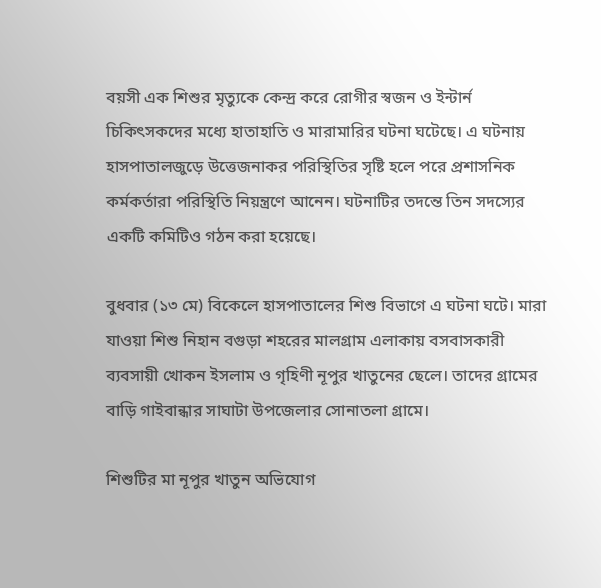বয়সী এক শিশুর মৃত্যুকে কেন্দ্র করে রোগীর স্বজন ও ইন্টার্ন চিকিৎসকদের মধ্যে হাতাহাতি ও মারামারির ঘটনা ঘটেছে। এ ঘটনায় হাসপাতালজুড়ে উত্তেজনাকর পরিস্থিতির সৃষ্টি হলে পরে প্রশাসনিক কর্মকর্তারা পরিস্থিতি নিয়ন্ত্রণে আনেন। ঘটনাটির তদন্তে তিন সদস্যের একটি কমিটিও গঠন করা হয়েছে।

বুধবার (১৩ মে) বিকেলে হাসপাতালের শিশু বিভাগে এ ঘটনা ঘটে। মারা যাওয়া শিশু নিহান বগুড়া শহরের মালগ্রাম এলাকায় বসবাসকারী ব্যবসায়ী খোকন ইসলাম ও গৃহিণী নূপুর খাতুনের ছেলে। তাদের গ্রামের বাড়ি গাইবান্ধার সাঘাটা উপজেলার সোনাতলা গ্রামে।

শিশুটির মা নূপুর খাতুন অভিযোগ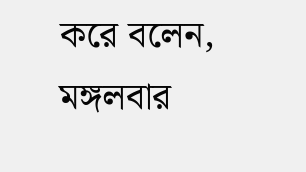করে বলেন, মঙ্গলবার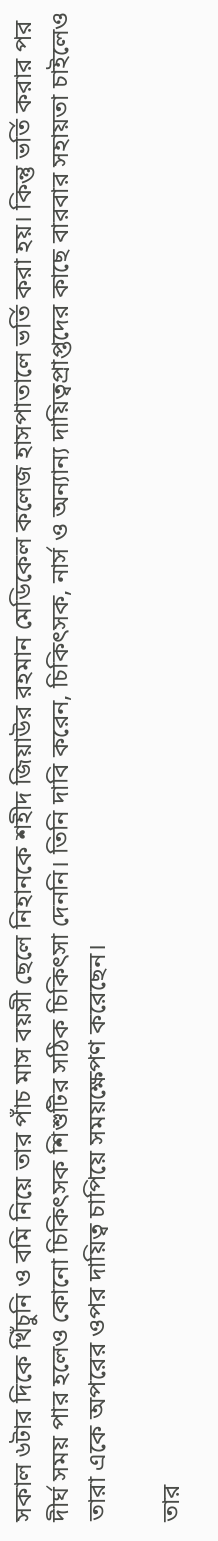সকাল ৬টার দিকে খিঁচুনি ও বমি নিয়ে তার পাঁচ মাস বয়সী ছেলে নিহানকে শহীদ জিয়াউর রহমান মেডিকেল কলেজ হাসপাতালে ভর্তি করা হয়। কিন্তু ভর্তি করার পর দীর্ঘ সময় পার হলেও কোনো চিকিৎসক শিশুটির সঠিক চিকিৎসা দেননি। তিনি দাবি করেন, চিকিৎসক, নার্স ও অন্যান্য দায়িত্বপ্রাপ্তদের কাছে বারবার সহায়তা চাইলেও তারা একে অপরের ওপর দায়িত্ব চাপিয়ে সময়ক্ষেপণ করেছেন।

তার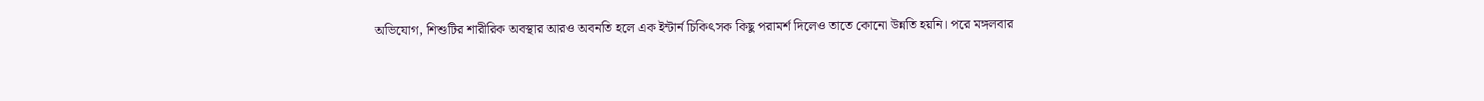অভিযোগ, শিশুটির শারীরিক অবস্থার আরও অবনতি হলে এক ইন্টার্ন চিকিৎসক কিছু পরামর্শ দিলেও তাতে কোনো উন্নতি হয়নি। পরে মঙ্গলবার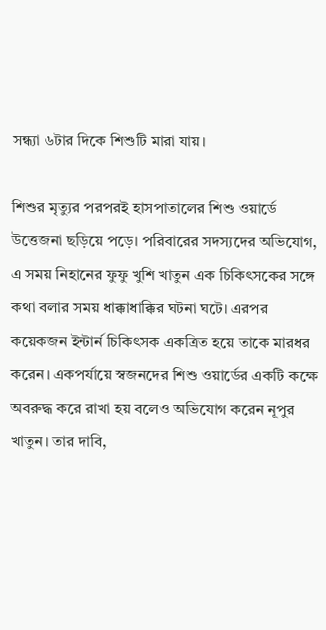সন্ধ্যা ৬টার দিকে শিশুটি মারা যায়।

শিশুর মৃত্যুর পরপরই হাসপাতালের শিশু ওয়ার্ডে উত্তেজনা ছড়িয়ে পড়ে। পরিবারের সদস্যদের অভিযোগ, এ সময় নিহানের ফুফু খুশি খাতুন এক চিকিৎসকের সঙ্গে কথা বলার সময় ধাক্কাধাক্কির ঘটনা ঘটে। এরপর কয়েকজন ইন্টার্ন চিকিৎসক একত্রিত হয়ে তাকে মারধর করেন। একপর্যায়ে স্বজনদের শিশু ওয়ার্ডের একটি কক্ষে অবরুদ্ধ করে রাখা হয় বলেও অভিযোগ করেন নূপুর খাতুন। তার দাবি,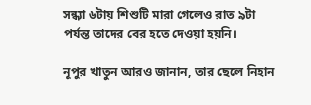সন্ধ্যা ৬টায় শিশুটি মারা গেলেও রাত ৯টা পর্যন্ত তাদের বের হতে দেওয়া হয়নি।

নূপুর খাতুন আরও জানান, তার ছেলে নিহান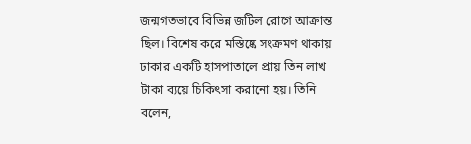জন্মগতভাবে বিভিন্ন জটিল রোগে আক্রান্ত ছিল। বিশেষ করে মস্তিষ্কে সংক্রমণ থাকায় ঢাকার একটি হাসপাতালে প্রায় তিন লাখ টাকা ব্যয়ে চিকিৎসা করানো হয়। তিনি বলেন,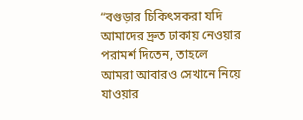“বগুড়ার চিকিৎসকরা যদি আমাদের দ্রুত ঢাকায় নেওয়ার পরামর্শ দিতেন, তাহলে আমরা আবারও সেখানে নিয়ে যাওয়ার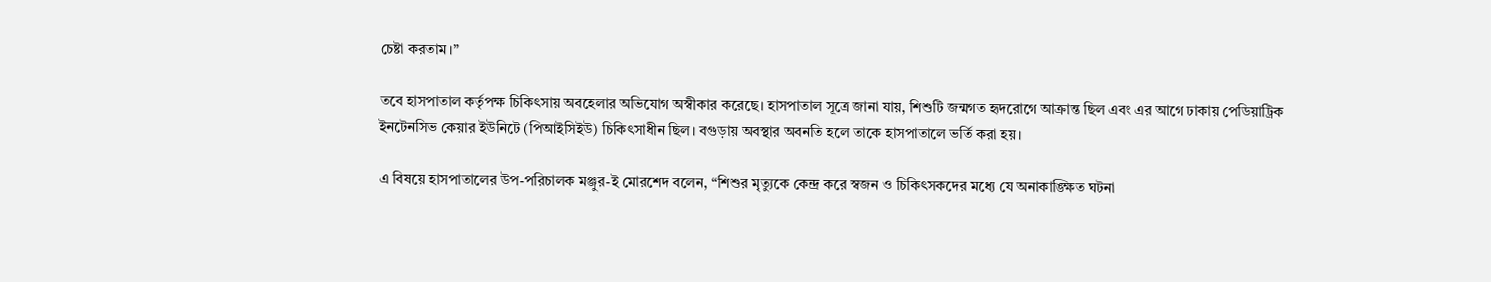চেষ্টা করতাম।”

তবে হাসপাতাল কর্তৃপক্ষ চিকিৎসায় অবহেলার অভিযোগ অস্বীকার করেছে। হাসপাতাল সূত্রে জানা যায়, শিশুটি জন্মগত হৃদরোগে আক্রান্ত ছিল এবং এর আগে ঢাকায় পেডিয়াট্রিক ইনটেনসিভ কেয়ার ইউনিটে (পিআইসিইউ) চিকিৎসাধীন ছিল। বগুড়ায় অবস্থার অবনতি হলে তাকে হাসপাতালে ভর্তি করা হয়।

এ বিষয়ে হাসপাতালের উপ-পরিচালক মঞ্জুর-ই মোরশেদ বলেন, “শিশুর মৃত্যুকে কেন্দ্র করে স্বজন ও চিকিৎসকদের মধ্যে যে অনাকাঙ্ক্ষিত ঘটনা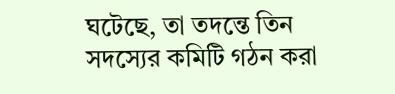ঘটেছে, তা তদন্তে তিন সদস্যের কমিটি গঠন করা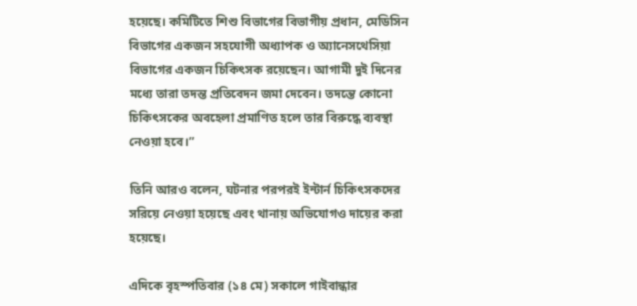হয়েছে। কমিটিতে শিশু বিভাগের বিভাগীয় প্রধান, মেডিসিন বিভাগের একজন সহযোগী অধ্যাপক ও অ্যানেসথেসিয়া বিভাগের একজন চিকিৎসক রয়েছেন। আগামী দুই দিনের মধ্যে তারা তদন্ত প্রতিবেদন জমা দেবেন। তদন্তে কোনো চিকিৎসকের অবহেলা প্রমাণিত হলে তার বিরুদ্ধে ব্যবস্থা নেওয়া হবে।”

তিনি আরও বলেন, ঘটনার পরপরই ইন্টার্ন চিকিৎসকদের সরিয়ে নেওয়া হয়েছে এবং থানায় অভিযোগও দায়ের করা হয়েছে।

এদিকে বৃহস্পতিবার (১৪ মে) সকালে গাইবান্ধার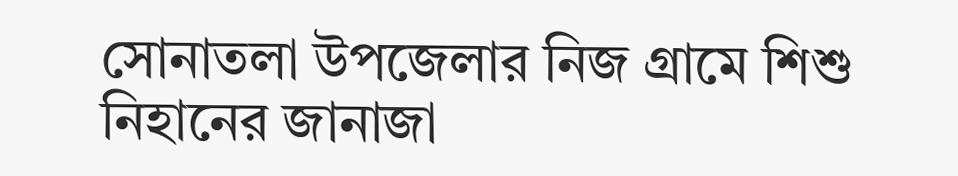সোনাতলা উপজেলার নিজ গ্রামে শিশু নিহানের জানাজা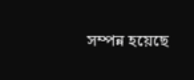সম্পন্ন হয়েছে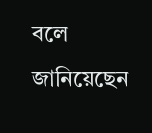বলে জানিয়েছেন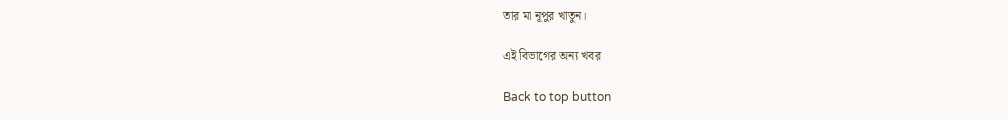তার মা নূপুর খাতুন।

এই বিভাগের অন্য খবর

Back to top button